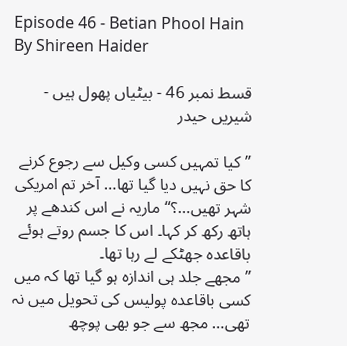Episode 46 - Betian Phool Hain By Shireen Haider

قسط نمبر 46 - بیٹیاں پھول ہیں - شیریں حیدر

”کیا تمہیں کسی وکیل سے رجوع کرنے کا حق نہیں دیا گیا تھا… آخر تم امریکی شہر تھیں…؟“ ماریہ نے اس کندھے پر ہاتھ رکھ کر کہا۔ اس کا جسم روتے ہوئے باقاعدہ جھٹکے لے رہا تھا۔
”مجھے جلد ہی اندازہ ہو گیا تھا کہ میں کسی باقاعدہ پولیس کی تحویل میں نہ تھی… مجھ سے جو بھی پوچھ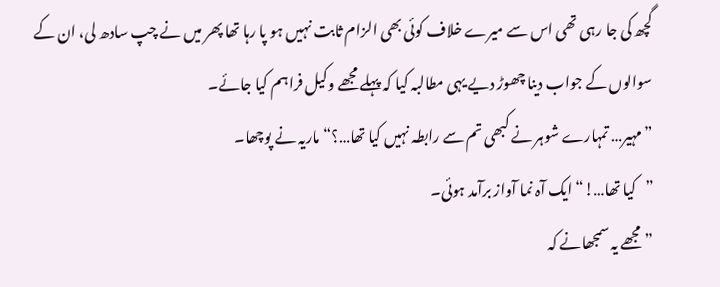گچھ کی جا رہی تھی اس سے میرے خلاف کوئی بھی الزام ثابت نہیں ہو پا رہا تھا پھر میں نے چپ سادھ لی، ان کے سوالوں کے جواب دینا چھوڑ دیے یہی مطالبہ کیا کہ پہلے مجھے وکیل فراہم کیا جائے۔
”مہیر… تمہارے شوہر نے کبھی تم سے رابطہ نہیں کیا تھا…؟“ ماریہ نے پوچھا۔
”کیا تھا…!“ ایک آہ نما آواز برآمد ہوئی۔
”مجھے یہ سمجھانے کہ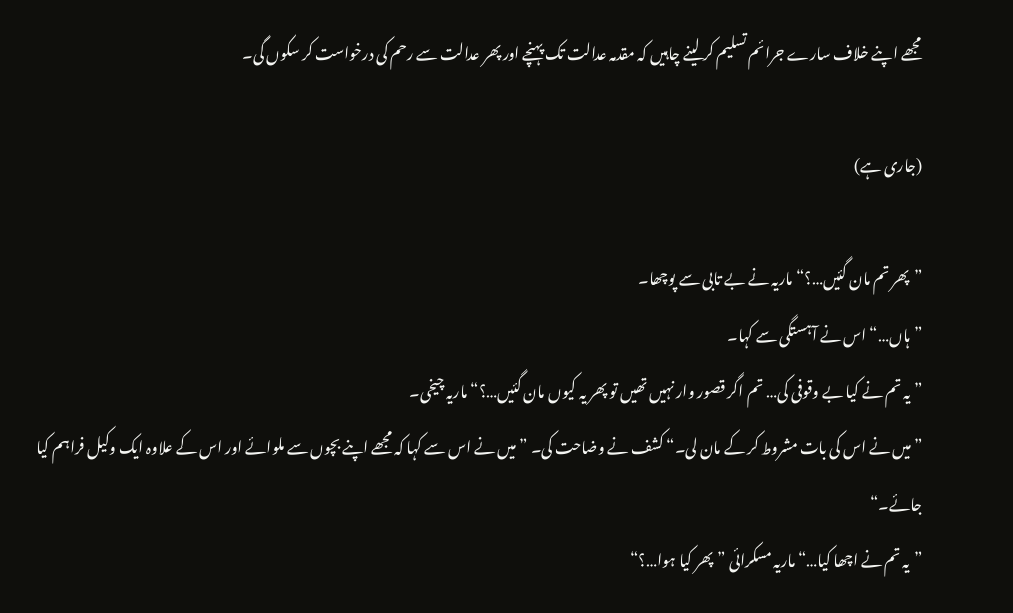مجھے اپنے خلاف سارے جرائم تسلیم کر لینے چاہیں کہ مقدمہ عدالت تک پہنچے اور پھر عدالت سے رحم کی درخواست کر سکوں گی۔

(جاری ہے)

”پھر تم مان گئیں…؟“ ماریہ نے بے تابی سے پوچھا۔
”ہاں…“ اس نے آہستگی سے کہا۔
”یہ تم نے کیا بے وقوفی کی… تم اگر قصور وار نہیں تھیں تو پھر یہ کیوں مان گئیں…؟“ ماریہ چیخی۔
”میں نے اس کی بات مشروط کر کے مان لی۔“ کشف نے وضاحت کی۔ ”میں نے اس سے کہا کہ مجھے اپنے بچوں سے ملوائے اور اس کے علاوہ ایک وکیل فراہم کیا جائے۔“
”یہ تم نے اچھا کیا…“ ماریہ مسکرائی ”پھر کیا ہوا…؟“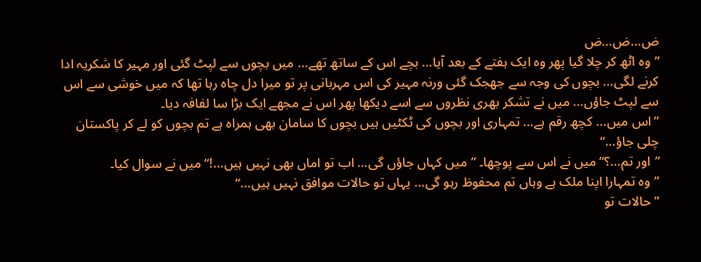ض…ض…ض
”وہ اٹھ کر چلا گیا پھر وہ ایک ہفتے کے بعد آیا… بچے اس کے ساتھ تھے… میں بچوں سے لپٹ گئی اور مہیر کا شکریہ ادا کرنے لگی… بچوں کی وجہ سے جھجک گئی ورنہ مہیر کی اس مہربانی پر تو میرا دل چاہ رہا تھا کہ میں خوشی سے اس سے لپٹ جاؤں… میں نے تشکر بھری نظروں سے اسے دیکھا پھر اس نے مجھے ایک بڑا سا لفافہ دیا۔
”اس میں… کچھ رقم ہے… تمہاری اور بچوں کی ٹکٹیں ہیں بچوں کا سامان بھی ہمراہ ہے تم بچوں کو لے کر پاکستان چلی جاؤ…“
”اور تم…؟“ میں نے اس سے پوچھا۔ ”میں کہاں جاؤں گی… اب تو اماں بھی نہیں ہیں…!“ میں نے سوال کیا۔
”وہ تمہارا اپنا ملک ہے وہاں تم محفوظ رہو گی… یہاں تو حالات موافق نہیں ہیں…“
”حالات تو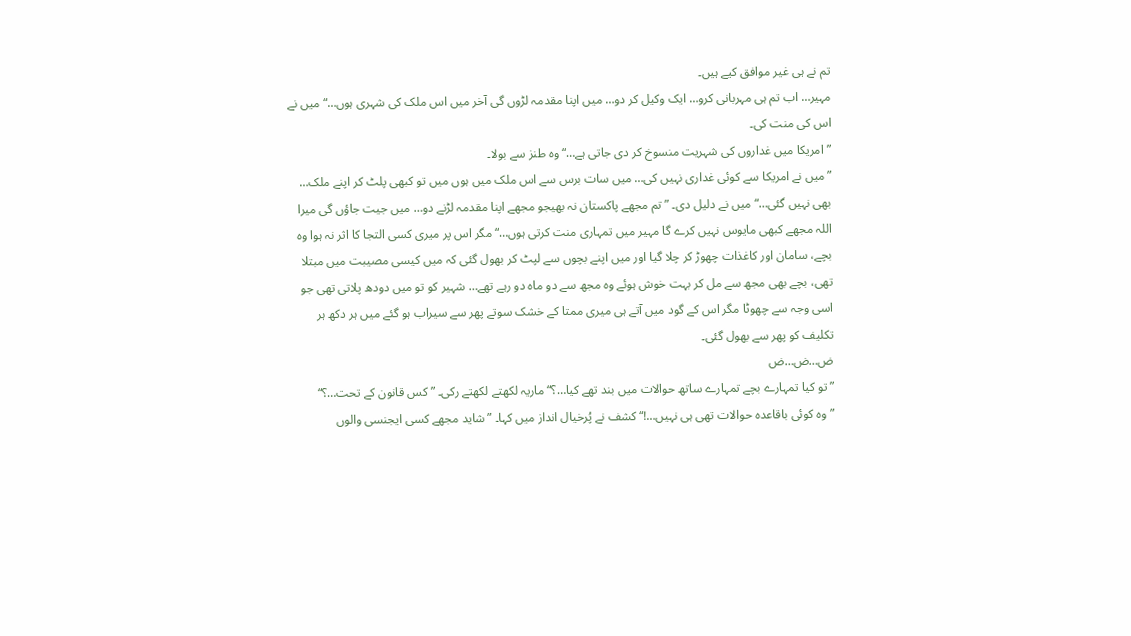تم نے ہی غیر موافق کیے ہیں۔
مہیر… اب تم ہی مہربانی کرو… ایک وکیل کر دو… میں اپنا مقدمہ لڑوں گی آخر میں اس ملک کی شہری ہوں…“ میں نے اس کی منت کی۔
”امریکا میں غداروں کی شہریت منسوخ کر دی جاتی ہے…“ وہ طنز سے بولا۔
”میں نے امریکا سے کوئی غداری نہیں کی… میں سات برس سے اس ملک میں ہوں میں تو کبھی پلٹ کر اپنے ملک… بھی نہیں گئی…“ میں نے دلیل دی۔ ”تم مجھے پاکستان نہ بھیجو مجھے اپنا مقدمہ لڑنے دو… میں جیت جاؤں گی میرا اللہ مجھے کبھی مایوس نہیں کرے گا مہیر میں تمہاری منت کرتی ہوں…“ مگر اس پر میری کسی التجا کا اثر نہ ہوا وہ بچے، سامان اور کاغذات چھوڑ کر چلا گیا اور میں اپنے بچوں سے لپٹ کر بھول گئی کہ میں کیسی مصیبت میں مبتلا تھی، بچے بھی مجھ سے مل کر بہت خوش ہوئے وہ مجھ سے دو ماہ دو رہے تھے… شہیر کو تو میں دودھ پلاتی تھی جو اسی وجہ سے چھوٹا مگر اس کے گود میں آتے ہی میری ممتا کے خشک سوتے پھر سے سیراب ہو گئے میں ہر دکھ ہر تکلیف کو پھر سے بھول گئی۔
ض…ض…ض
”تو کیا تمہارے بچے تمہارے ساتھ حوالات میں بند تھے کیا…؟“ ماریہ لکھتے لکھتے رکی۔ ”کس قانون کے تحت…؟“
”وہ کوئی باقاعدہ حوالات تھی ہی نہیں…!“ کشف نے پُرخیال انداز میں کہا۔ ”شاید مجھے کسی ایجنسی والوں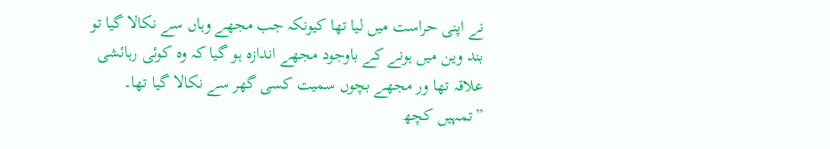نے اپنی حراست میں لیا تھا کیونکہ جب مجھے وہاں سے نکالا گیا تو بند وین میں ہونے کے باوجود مجھے اندازہ ہو گیا کہ وہ کوئی رہائشی علاقہ تھا ور مجھے بچوں سمیت کسی گھر سے نکالا گیا تھا۔
”تمہیں کچھ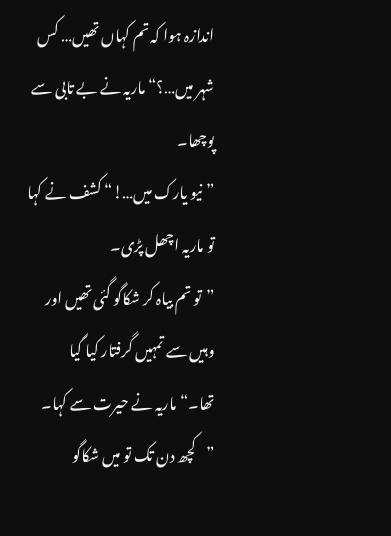اندازہ ہوا کہ تم کہاں تھیں… کس شہر میں…؟“ ماریہ نے بے تابی سے پوچھا۔
”نیو یارک میں…!“ کشف نے کہا تو ماریہ اچھل پڑی۔
”تو تم بیاہ کر شکاگو گئی تھیں اور وہیں سے تمہیں گرفتار کیا گیا تھا۔“ماریہ نے حیرت سے کہا۔
”کچھ دن تک تو میں شکاگو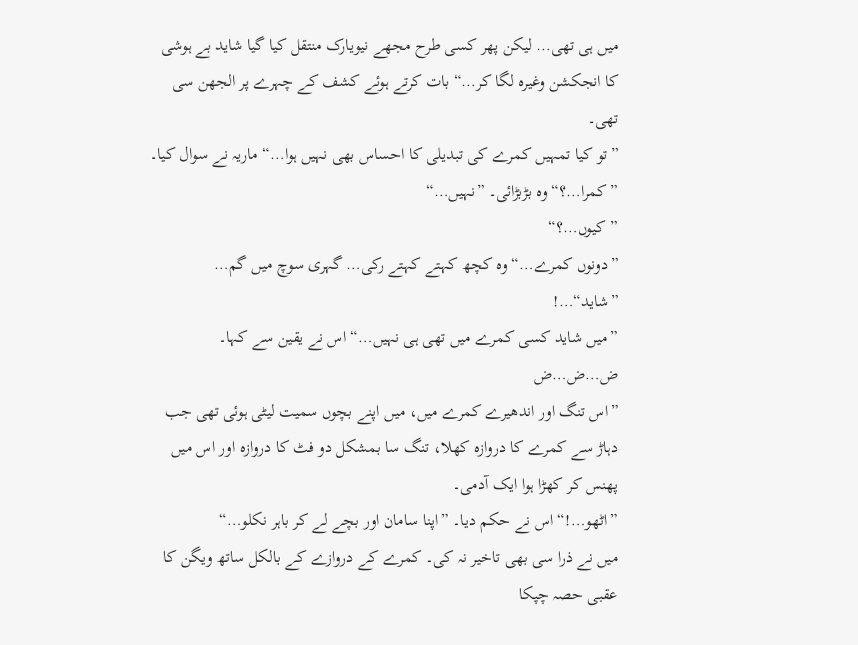میں ہی تھی… لیکن پھر کسی طرح مجھے نیویارک منتقل کیا گیا شاید بے ہوشی کا انجکشن وغیرہ لگا کر…“ بات کرتے ہوئے کشف کے چہرے پر الجھن سی تھی۔
”تو کیا تمہیں کمرے کی تبدیلی کا احساس بھی نہیں ہوا…“ ماریہ نے سوال کیا۔
”کمرا…؟“ وہ بڑبڑائی۔ ”نہیں…“
”کیوں…؟“
”دونوں کمرے…“ وہ کچھ کہتے کہتے رکی… گہری سوچ میں گم… ”شاید“…!
”میں شاید کسی کمرے میں تھی ہی نہیں…“ اس نے یقین سے کہا۔
ض…ض…ض
”اس تنگ اور اندھیرے کمرے میں، میں اپنے بچوں سمیت لیٹی ہوئی تھی جب دہاڑ سے کمرے کا دروازہ کھلا، تنگ سا بمشکل دو فٹ کا دروازہ اور اس میں پھنس کر کھڑا ہوا ایک آدمی۔
”اٹھو…!“ اس نے حکم دیا۔ ”اپنا سامان اور بچے لے کر باہر نکلو…“
میں نے ذرا سی بھی تاخیر نہ کی۔ کمرے کے دروازے کے بالکل ساتھ ویگن کا عقبی حصہ چپکا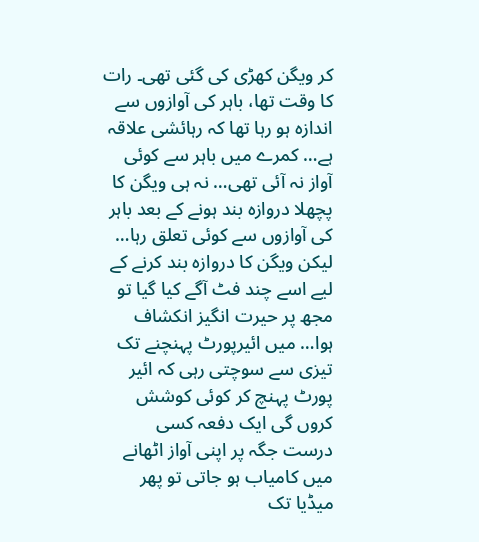کر ویگن کھڑی کی گئی تھی۔ رات کا وقت تھا، باہر کی آوازوں سے اندازہ ہو رہا تھا کہ رہائشی علاقہ ہے… کمرے میں باہر سے کوئی آواز نہ آئی تھی… نہ ہی ویگن کا پچھلا دروازہ بند ہونے کے بعد باہر کی آوازوں سے کوئی تعلق رہا… لیکن ویگن کا دروازہ بند کرنے کے لیے اسے چند فٹ آگے کیا گیا تو مجھ پر حیرت انگیز انکشاف ہوا… میں ائیرپورٹ پہنچنے تک تیزی سے سوچتی رہی کہ ائیر پورٹ پہنچ کر کوئی کوشش کروں گی ایک دفعہ کسی درست جگہ پر اپنی آواز اٹھانے میں کامیاب ہو جاتی تو پھر میڈیا تک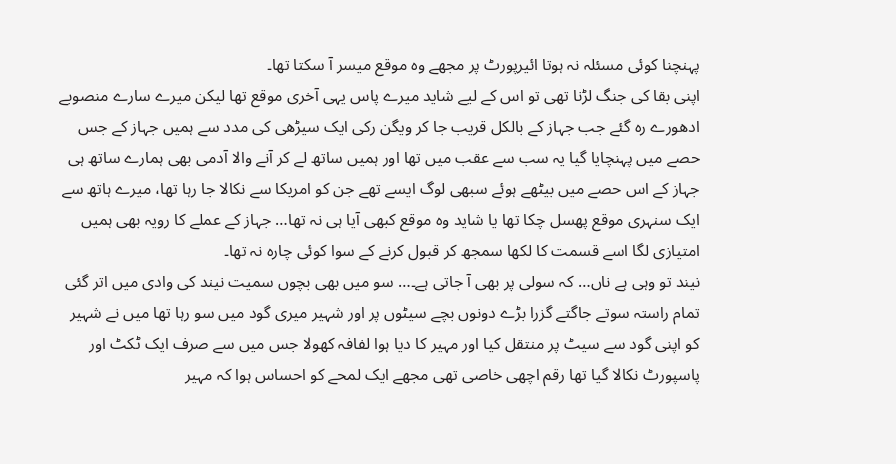پہنچنا کوئی مسئلہ نہ ہوتا ائیرپورٹ پر مجھے وہ موقع میسر آ سکتا تھا۔
اپنی بقا کی جنگ لڑنا تھی تو اس کے لیے شاید میرے پاس یہی آخری موقع تھا لیکن میرے سارے منصوبے ادھورے رہ گئے جب جہاز کے بالکل قریب جا کر ویگن رکی ایک سیڑھی کی مدد سے ہمیں جہاز کے جس حصے میں پہنچایا گیا یہ سب سے عقب میں تھا اور ہمیں ساتھ لے کر آنے والا آدمی بھی ہمارے ساتھ ہی جہاز کے اس حصے میں بیٹھے ہوئے سبھی لوگ ایسے تھے جن کو امریکا سے نکالا جا رہا تھا، میرے ہاتھ سے ایک سنہری موقع پھسل چکا تھا یا شاید وہ موقع کبھی آیا ہی نہ تھا… جہاز کے عملے کا رویہ بھی ہمیں امتیازی لگا اسے قسمت کا لکھا سمجھ کر قبول کرنے کے سوا کوئی چارہ نہ تھا۔
نیند تو وہی ہے ناں… کہ سولی پر بھی آ جاتی ہے۔… سو میں بھی بچوں سمیت نیند کی وادی میں اتر گئی تمام راستہ سوتے جاگتے گزرا بڑے دونوں بچے سیٹوں پر اور شہیر میری گود میں سو رہا تھا میں نے شہیر کو اپنی گود سے سیٹ پر منتقل کیا اور مہیر کا دیا ہوا لفافہ کھولا جس میں سے صرف ایک ٹکٹ اور پاسپورٹ نکالا گیا تھا رقم اچھی خاصی تھی مجھے ایک لمحے کو احساس ہوا کہ مہیر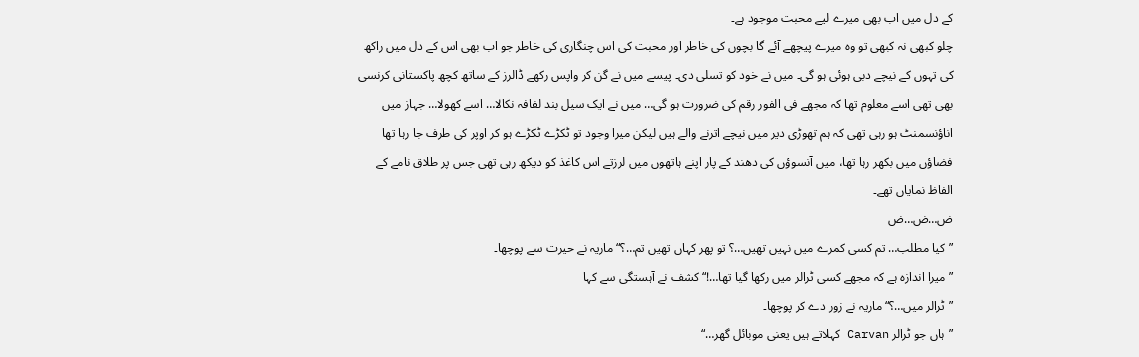کے دل میں اب بھی میرے لیے محبت موجود ہے۔
چلو کبھی نہ کبھی تو وہ میرے پیچھے آئے گا بچوں کی خاطر اور محبت کی اس چنگاری کی خاطر جو اب بھی اس کے دل میں راکھ کی تہوں کے نیچے دبی ہوئی ہو گی۔ میں نے خود کو تسلی دی۔ پیسے میں نے گن کر واپس رکھے ڈالرز کے ساتھ کچھ پاکستانی کرنسی بھی تھی اسے معلوم تھا کہ مجھے فی الفور رقم کی ضرورت ہو گی… میں نے ایک سیل بند لفافہ نکالا… اسے کھولا… جہاز میں اناؤنسمنٹ ہو رہی تھی کہ ہم تھوڑی دیر میں نیچے اترنے والے ہیں لیکن میرا وجود تو ٹکڑے ٹکڑے ہو کر اوپر کی طرف جا رہا تھا فضاؤں میں بکھر رہا تھا، میں آنسوؤں کی دھند کے پار اپنے ہاتھوں میں لرزتے اس کاغذ کو دیکھ رہی تھی جس پر طلاق نامے کے الفاظ نمایاں تھے۔
ض…ض…ض
”کیا مطلب… تم کسی کمرے میں نہیں تھیں…؟ تو پھر کہاں تھیں تم…؟“ ماریہ نے حیرت سے پوچھا۔
”میرا اندازہ ہے کہ مجھے کسی ٹرالر میں رکھا گیا تھا…!“ کشف نے آہستگی سے کہا
”ٹرالر میں…؟“ ماریہ نے زور دے کر پوچھا۔
”ہاں جو ٹرالر Carvan کہلاتے ہیں یعنی موبائل گھر…“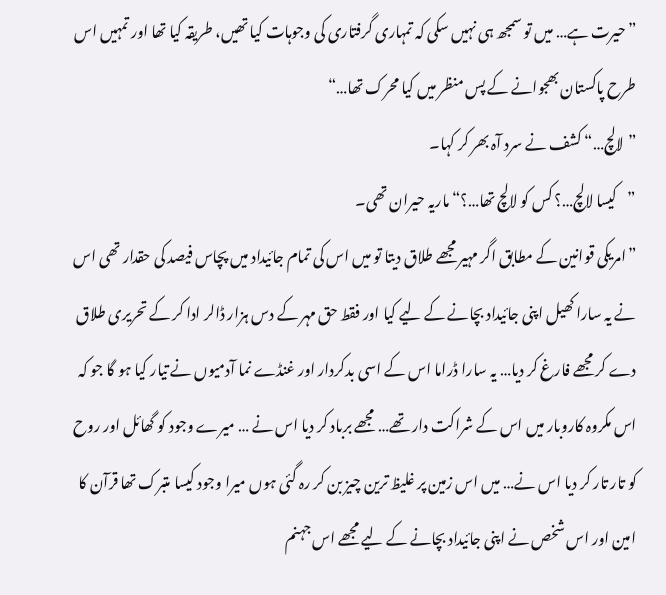”حیرت ہے… میں تو سمجھ ہی نہیں سکی کہ تمہاری گرفتاری کی وجوہات کیا تھیں، طریقہ کیا تھا اور تمہیں اس طرح پاکستان بھجوانے کے پس منظر میں کیا محرک تھا…“
”لالچ…“ کشف نے سرد آہ بھر کر کہا۔
”کیسا لالچ…؟ کس کو لالچ تھا…؟“ ماریہ حیران تھی۔
”امریکی قوانین کے مطابق اگر مہیر مجھے طلاق دیتا تو میں اس کی تمام جائیداد میں پچاس فیصد کی حقدار تھی اس نے یہ سارا کھیل اپنی جائیداد بچانے کے لیے کیا اور فقط حق مہر کے دس ہزار ڈالر ادا کر کے تحریری طلاق دے کر مجھے فارغ کر دیا… یہ سارا ڈراما اس کے اسی بدکردار اور غنڈے نما آدمیوں نے تیار کیا ہو گا جو کہ اس مکروہ کاروبار میں اس کے شراکت دار تھے… مجھے برباد کر دیا اس نے … میرے وجود کو گھائل اور روح کو تار تار کر دیا اس نے… میں اس زمین پر غلیظ ترین چیز بن کر رہ گئی ہوں میرا وجود کیسا متبرک تھا قرآن کا امین اور اس شخص نے اپنی جائیداد بچانے کے لیے مجھے اس جہنم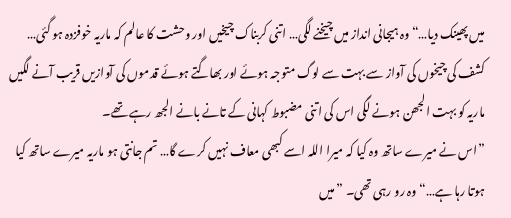میں پھینک دیا…“ وہ ہیجانی انداز میں چیخنے لگی… اتنی کربناک چیخیں اور وحشت کا عالم کہ ماریہ خوفزدہ ہو گئی… کشف کی چیخوں کی آواز سے بہت سے لوگ متوجہ ہوئے اور بھاگتے ہوئے قدموں کی آوازیں قریب آنے لگیں ماریہ کو بہت الجھن ہونے لگی اس کی اتنی مضبوط کہانی کے تانے بانے الجھ رہے تھے۔
”اس نے میرے ساتھ وہ کیا کہ میرا اللہ اسے کبھی معاف نہیں کرے گا… تم جانتی ہو ماریہ میرے ساتھ کیا ہوتا رہا ہے…“ وہ رو رہی تھی۔ ”میں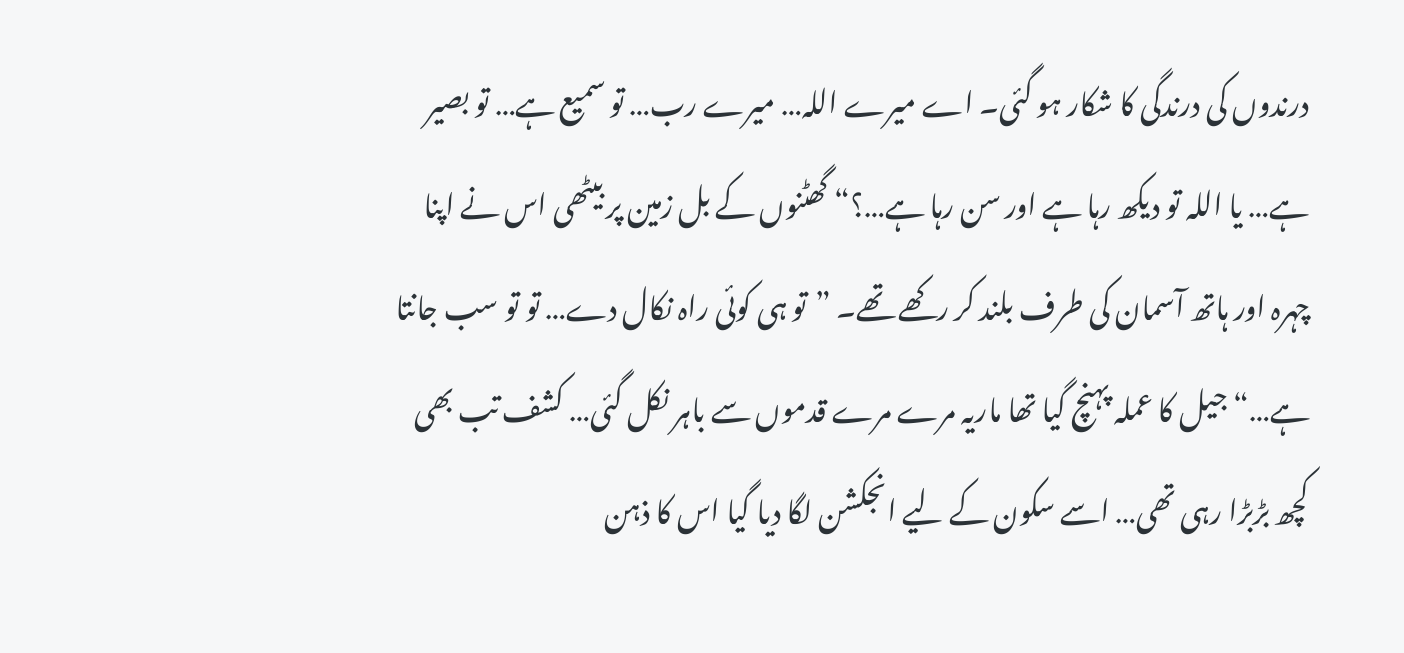درندوں کی درندگی کا شکار ہو گئی۔ اے میرے اللہ… میرے رب… تو سمیع ہے… تو بصیر ہے… یا اللہ تو دیکھ رہا ہے اور سن رہا ہے…؟“ گھٹنوں کے بل زمین پر بیٹھی اس نے اپنا چہرہ اور ہاتھ آسمان کی طرف بلند کر رکھے تھے۔ ”تو ہی کوئی راہ نکال دے… تو تو سب جانتا ہے…“ جیل کا عملہ پہنچ گیا تھا ماریہ مرے مرے قدموں سے باہر نکل گئی… کشف تب بھی کچھ بڑبڑا رہی تھی… اسے سکون کے لیے انجکشن لگا دیا گیا اس کا ذہن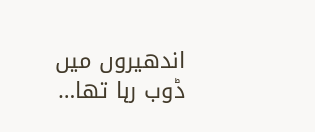اندھیروں میں ڈوب رہا تھا…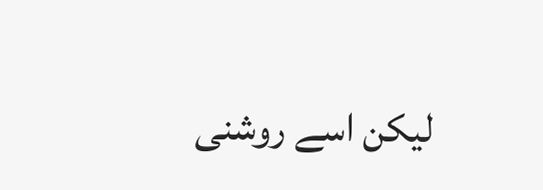لیکن اسے روشنی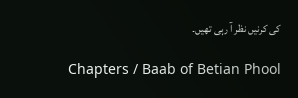کی کرنیں نظر آ رہی تھیں۔

Chapters / Baab of Betian Phool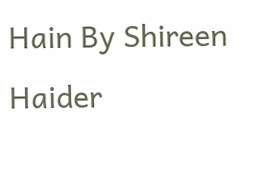Hain By Shireen Haider